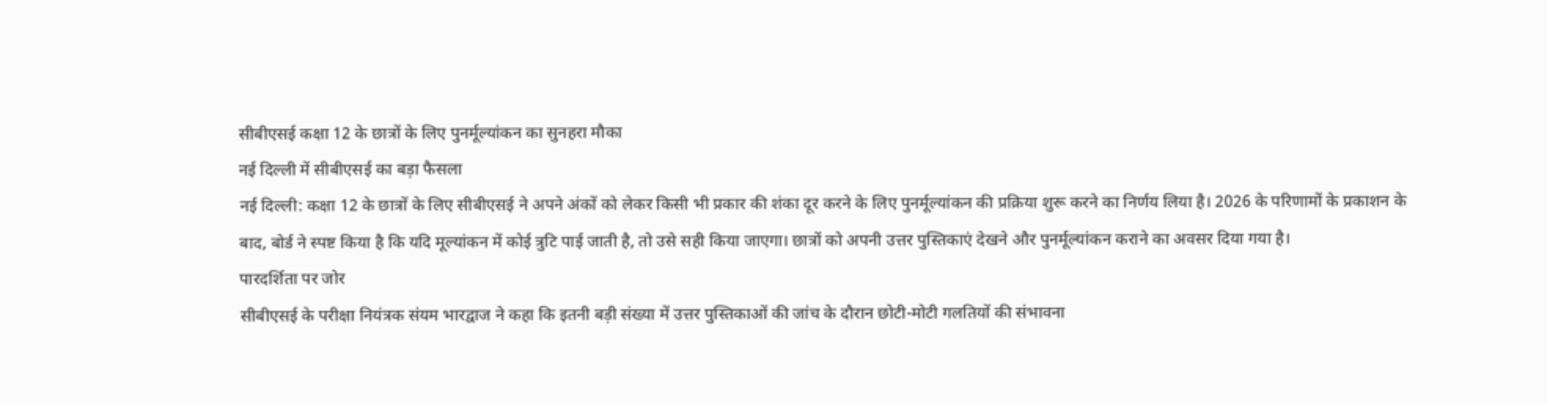सीबीएसई कक्षा 12 के छात्रों के लिए पुनर्मूल्यांकन का सुनहरा मौका
नई दिल्ली में सीबीएसई का बड़ा फैसला
नई दिल्ली: कक्षा 12 के छात्रों के लिए सीबीएसई ने अपने अंकों को लेकर किसी भी प्रकार की शंका दूर करने के लिए पुनर्मूल्यांकन की प्रक्रिया शुरू करने का निर्णय लिया है। 2026 के परिणामों के प्रकाशन के बाद, बोर्ड ने स्पष्ट किया है कि यदि मूल्यांकन में कोई त्रुटि पाई जाती है, तो उसे सही किया जाएगा। छात्रों को अपनी उत्तर पुस्तिकाएं देखने और पुनर्मूल्यांकन कराने का अवसर दिया गया है।
पारदर्शिता पर जोर
सीबीएसई के परीक्षा नियंत्रक संयम भारद्वाज ने कहा कि इतनी बड़ी संख्या में उत्तर पुस्तिकाओं की जांच के दौरान छोटी-मोटी गलतियों की संभावना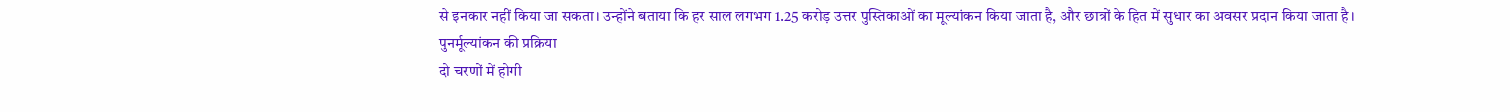से इनकार नहीं किया जा सकता। उन्होंने बताया कि हर साल लगभग 1.25 करोड़ उत्तर पुस्तिकाओं का मूल्यांकन किया जाता है, और छात्रों के हित में सुधार का अवसर प्रदान किया जाता है।
पुनर्मूल्यांकन की प्रक्रिया
दो चरणों में होगी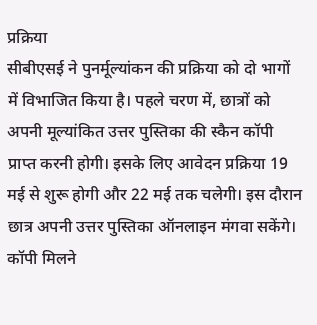प्रक्रिया
सीबीएसई ने पुनर्मूल्यांकन की प्रक्रिया को दो भागों में विभाजित किया है। पहले चरण में, छात्रों को अपनी मूल्यांकित उत्तर पुस्तिका की स्कैन कॉपी प्राप्त करनी होगी। इसके लिए आवेदन प्रक्रिया 19 मई से शुरू होगी और 22 मई तक चलेगी। इस दौरान छात्र अपनी उत्तर पुस्तिका ऑनलाइन मंगवा सकेंगे।
कॉपी मिलने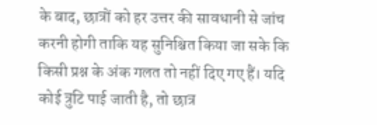के बाद, छात्रों को हर उत्तर की सावधानी से जांच करनी होगी ताकि यह सुनिश्चित किया जा सके कि किसी प्रश्न के अंक गलत तो नहीं दिए गए हैं। यदि कोई त्रुटि पाई जाती है, तो छात्र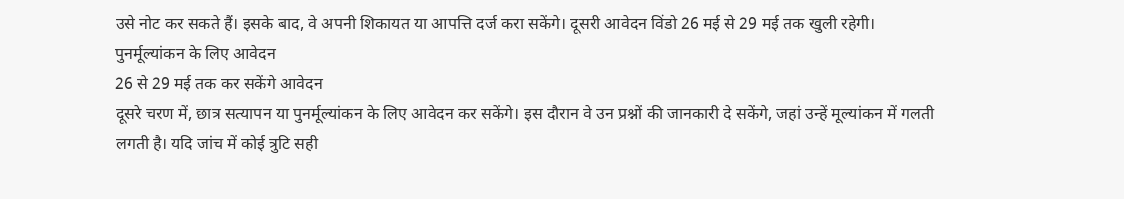उसे नोट कर सकते हैं। इसके बाद, वे अपनी शिकायत या आपत्ति दर्ज करा सकेंगे। दूसरी आवेदन विंडो 26 मई से 29 मई तक खुली रहेगी।
पुनर्मूल्यांकन के लिए आवेदन
26 से 29 मई तक कर सकेंगे आवेदन
दूसरे चरण में, छात्र सत्यापन या पुनर्मूल्यांकन के लिए आवेदन कर सकेंगे। इस दौरान वे उन प्रश्नों की जानकारी दे सकेंगे, जहां उन्हें मूल्यांकन में गलती लगती है। यदि जांच में कोई त्रुटि सही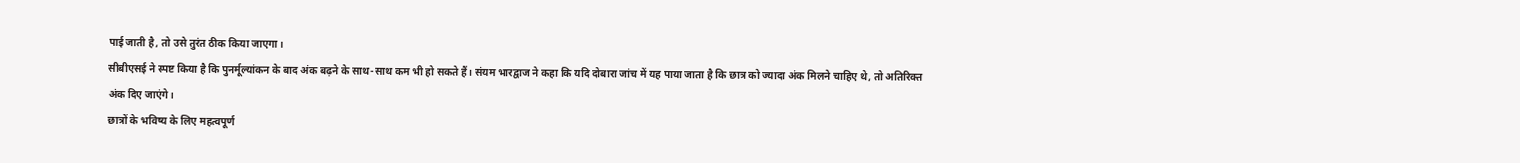पाई जाती है, तो उसे तुरंत ठीक किया जाएगा।
सीबीएसई ने स्पष्ट किया है कि पुनर्मूल्यांकन के बाद अंक बढ़ने के साथ-साथ कम भी हो सकते हैं। संयम भारद्वाज ने कहा कि यदि दोबारा जांच में यह पाया जाता है कि छात्र को ज्यादा अंक मिलने चाहिए थे, तो अतिरिक्त अंक दिए जाएंगे।
छात्रों के भविष्य के लिए महत्वपूर्ण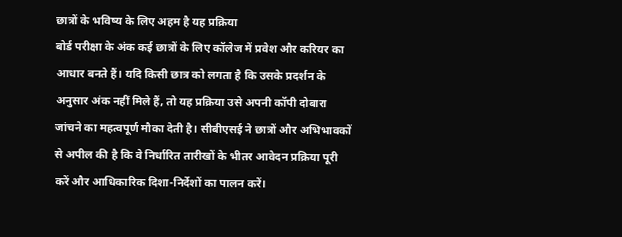छात्रों के भविष्य के लिए अहम है यह प्रक्रिया
बोर्ड परीक्षा के अंक कई छात्रों के लिए कॉलेज में प्रवेश और करियर का आधार बनते हैं। यदि किसी छात्र को लगता है कि उसके प्रदर्शन के अनुसार अंक नहीं मिले हैं, तो यह प्रक्रिया उसे अपनी कॉपी दोबारा जांचने का महत्वपूर्ण मौका देती है। सीबीएसई ने छात्रों और अभिभावकों से अपील की है कि वे निर्धारित तारीखों के भीतर आवेदन प्रक्रिया पूरी करें और आधिकारिक दिशा-निर्देशों का पालन करें।